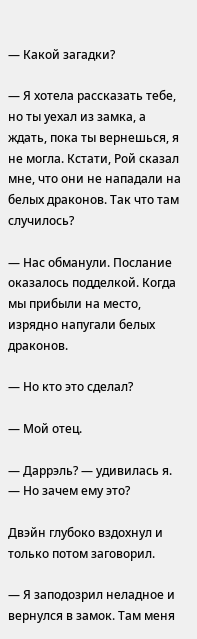— Какой загадки?

— Я хотела рассказать тебе, но ты уехал из замка, а ждать, пока ты вернешься, я не могла. Кстати, Рой сказал мне, что они не нападали на белых драконов. Так что там случилось?

— Нас обманули. Послание оказалось подделкой. Когда мы прибыли на место, изрядно напугали белых драконов.

— Но кто это сделал?

— Мой отец.

— Даррэль? — удивилась я. — Но зачем ему это?

Двэйн глубоко вздохнул и только потом заговорил.

— Я заподозрил неладное и вернулся в замок. Там меня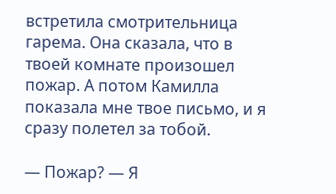встретила смотрительница гарема. Она сказала, что в твоей комнате произошел пожар. А потом Камилла показала мне твое письмо, и я сразу полетел за тобой.

— Пожар? — Я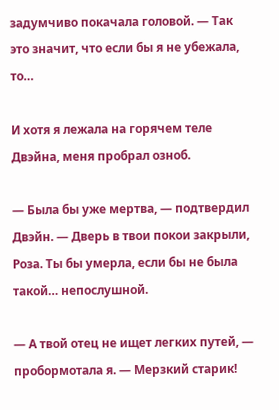задумчиво покачала головой. — Так это значит, что если бы я не убежала, то…

И хотя я лежала на горячем теле Двэйна, меня пробрал озноб.

— Была бы уже мертва, — подтвердил Двэйн. — Дверь в твои покои закрыли, Роза. Ты бы умерла, если бы не была такой… непослушной.

— А твой отец не ищет легких путей, — пробормотала я. — Мерзкий старик!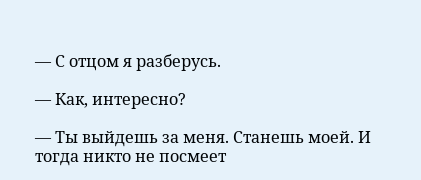— С отцом я разберусь.

— Как, интересно?

— Ты выйдешь за меня. Станешь моей. И тогда никто не посмеет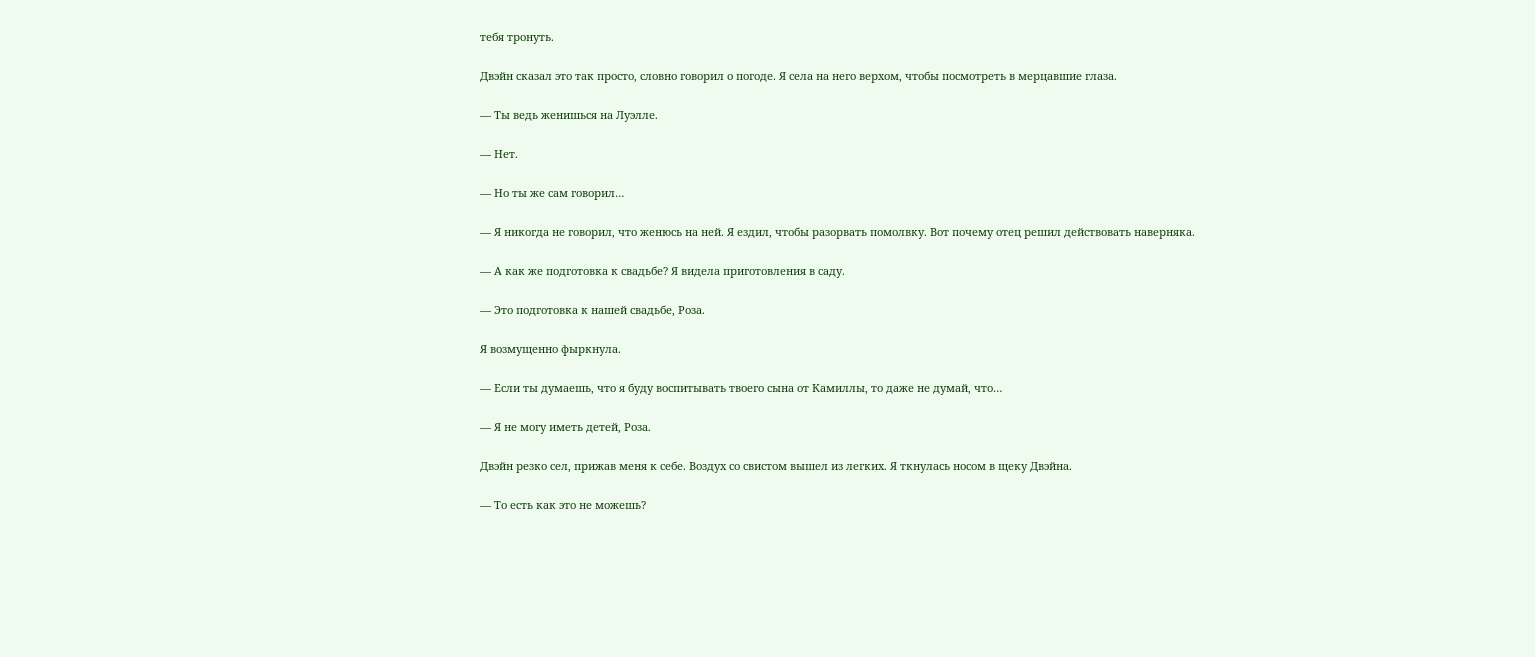тебя тронуть.

Двэйн сказал это так просто, словно говорил о погоде. Я села на него верхом, чтобы посмотреть в мерцавшие глаза.

— Ты ведь женишься на Луэлле.

— Нет.

— Но ты же сам говорил…

— Я никогда не говорил, что женюсь на ней. Я ездил, чтобы разорвать помолвку. Вот почему отец решил действовать наверняка.

— А как же подготовка к свадьбе? Я видела приготовления в саду.

— Это подготовка к нашей свадьбе, Роза.

Я возмущенно фыркнула.

— Если ты думаешь, что я буду воспитывать твоего сына от Камиллы, то даже не думай, что…

— Я не могу иметь детей, Роза.

Двэйн резко сел, прижав меня к себе. Воздух со свистом вышел из легких. Я ткнулась носом в щеку Двэйна.

— То есть как это не можешь?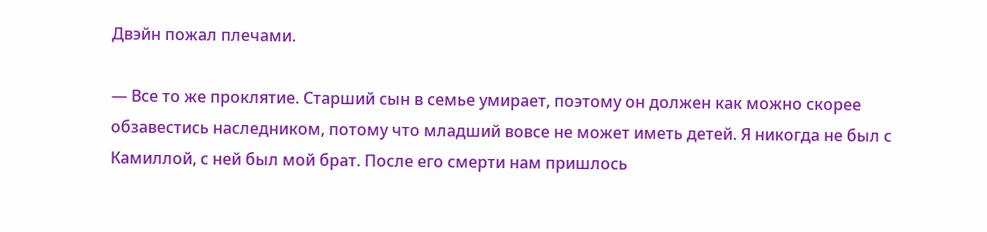Двэйн пожал плечами.

— Все то же проклятие. Старший сын в семье умирает, поэтому он должен как можно скорее обзавестись наследником, потому что младший вовсе не может иметь детей. Я никогда не был с Камиллой, с ней был мой брат. После его смерти нам пришлось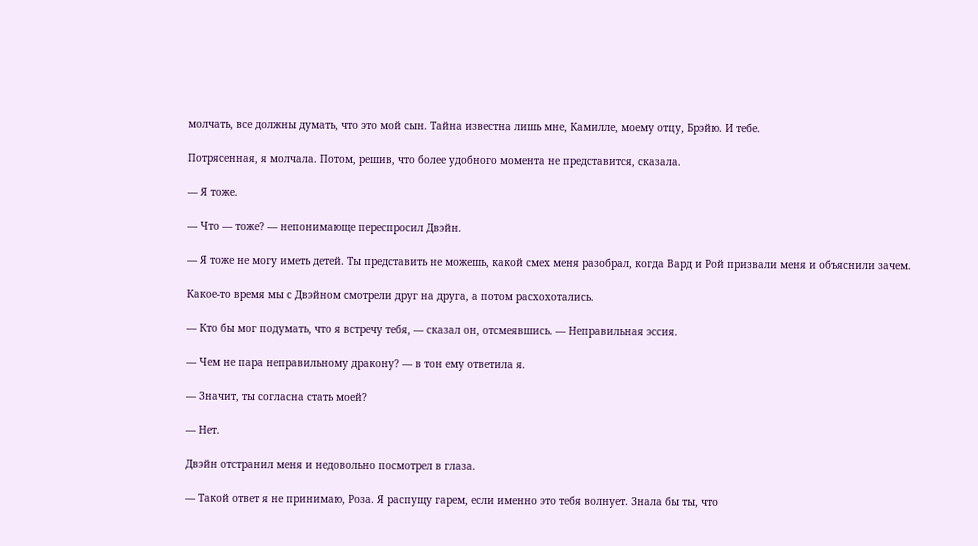молчать, все должны думать, что это мой сын. Тайна известна лишь мне, Камилле, моему отцу, Брэйю. И тебе.

Потрясенная, я молчала. Потом, решив, что более удобного момента не представится, сказала.

— Я тоже.

— Что — тоже? — непонимающе переспросил Двэйн.

— Я тоже не могу иметь детей. Ты представить не можешь, какой смех меня разобрал, когда Вард и Рой призвали меня и объяснили зачем.

Какое-то время мы с Двэйном смотрели друг на друга, а потом расхохотались.

— Кто бы мог подумать, что я встречу тебя, — сказал он, отсмеявшись. — Неправильная эссия.

— Чем не пара неправильному дракону? — в тон ему ответила я.

— Значит, ты согласна стать моей?

— Нет.

Двэйн отстранил меня и недовольно посмотрел в глаза.

— Такой ответ я не принимаю, Роза. Я распущу гарем, если именно это тебя волнует. Знала бы ты, что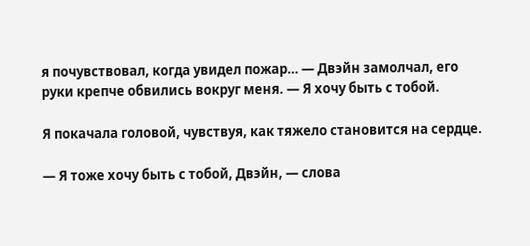я почувствовал, когда увидел пожар… — Двэйн замолчал, его руки крепче обвились вокруг меня. — Я хочу быть с тобой.

Я покачала головой, чувствуя, как тяжело становится на сердце.

— Я тоже хочу быть с тобой, Двэйн, — слова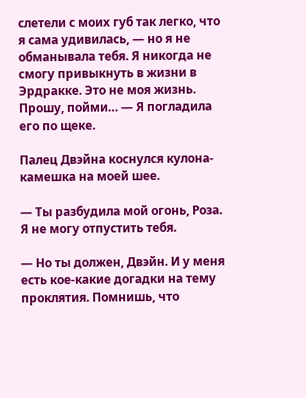слетели с моих губ так легко, что я сама удивилась, — но я не обманывала тебя. Я никогда не смогу привыкнуть в жизни в Эрдракке. Это не моя жизнь. Прошу, пойми… — Я погладила его по щеке.

Палец Двэйна коснулся кулона-камешка на моей шее.

— Ты разбудила мой огонь, Роза. Я не могу отпустить тебя.

— Но ты должен, Двэйн. И у меня есть кое-какие догадки на тему проклятия. Помнишь, что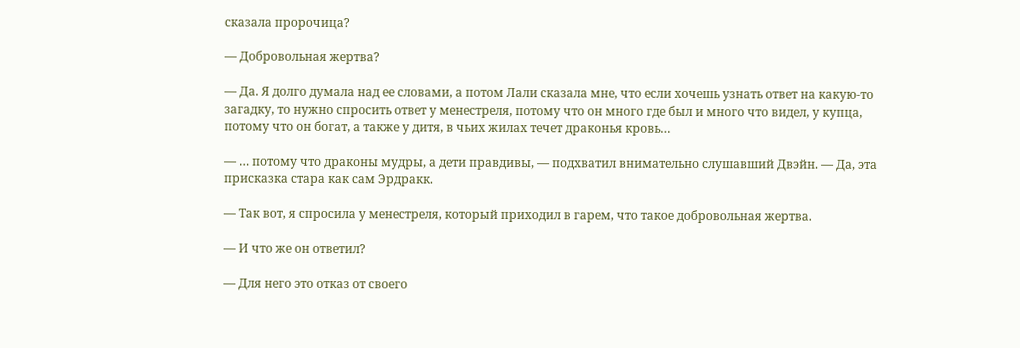сказала пророчица?

— Добровольная жертва?

— Да. Я долго думала над ее словами, а потом Лали сказала мне, что если хочешь узнать ответ на какую-то загадку, то нужно спросить ответ у менестреля, потому что он много где был и много что видел, у купца, потому что он богат, а также у дитя, в чьих жилах течет драконья кровь…

— … потому что драконы мудры, а дети правдивы, — подхватил внимательно слушавший Двэйн. — Да, эта присказка стара как сам Эрдракк.

— Так вот, я спросила у менестреля, который приходил в гарем, что такое добровольная жертва.

— И что же он ответил?

— Для него это отказ от своего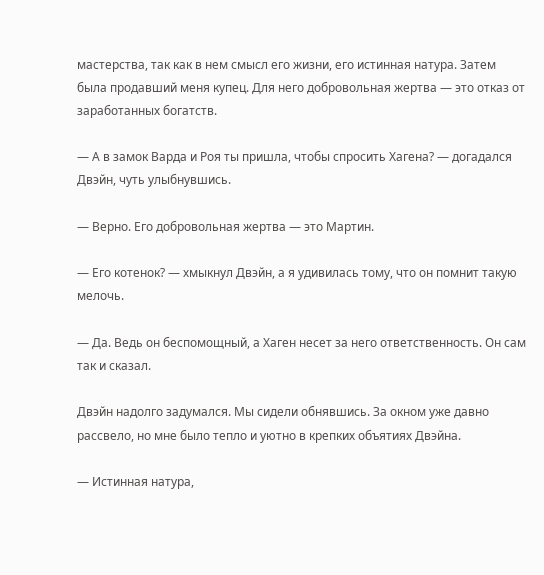мастерства, так как в нем смысл его жизни, его истинная натура. Затем была продавший меня купец. Для него добровольная жертва — это отказ от заработанных богатств.

— А в замок Варда и Роя ты пришла, чтобы спросить Хагена? — догадался Двэйн, чуть улыбнувшись.

— Верно. Его добровольная жертва — это Мартин.

— Его котенок? — хмыкнул Двэйн, а я удивилась тому, что он помнит такую мелочь.

— Да. Ведь он беспомощный, а Хаген несет за него ответственность. Он сам так и сказал.

Двэйн надолго задумался. Мы сидели обнявшись. За окном уже давно рассвело, но мне было тепло и уютно в крепких объятиях Двэйна.

— Истинная натура,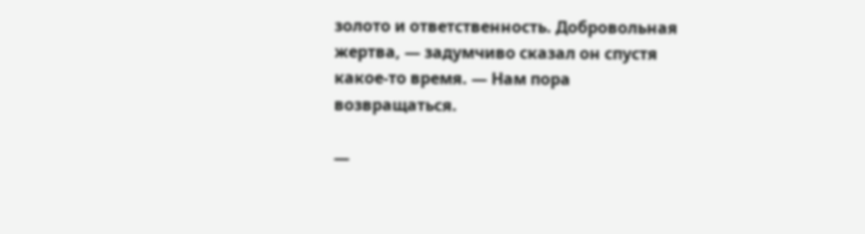золото и ответственность. Добровольная жертва, — задумчиво сказал он спустя какое-то время. — Нам пора возвращаться.

—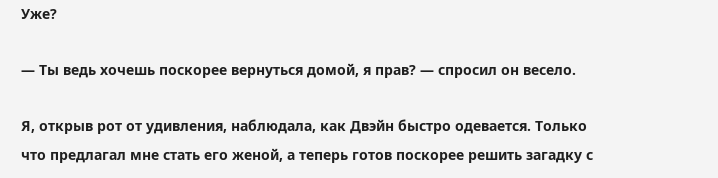Уже?

— Ты ведь хочешь поскорее вернуться домой, я прав? — спросил он весело.

Я, открыв рот от удивления, наблюдала, как Двэйн быстро одевается. Только что предлагал мне стать его женой, а теперь готов поскорее решить загадку с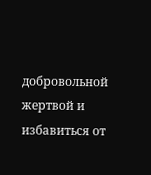добровольной жертвой и избавиться от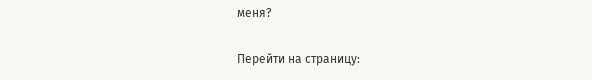меня?

Перейти на страницу: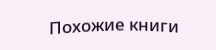Похожие книги